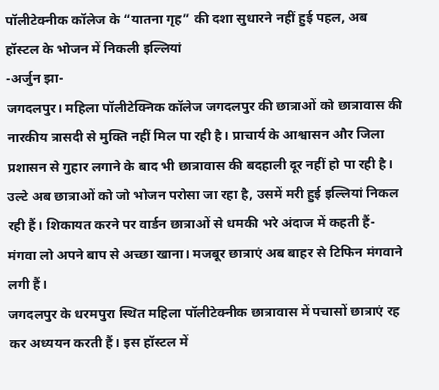पॉलीटेक्नीक कॉलेज के “यातना गृह” की दशा सुधारने नहीं हुई पहल, अब हॉस्टल के भोजन में निकली इल्लियां
-अर्जुन झा-
जगदलपुर। महिला पॉलीटेक्निक कॉलेज जगदलपुर की छात्राओं को छात्रावास की नारकीय त्रासदी से मुक्ति नहीं मिल पा रही है। प्राचार्य के आश्वासन और जिला प्रशासन से गुहार लगाने के बाद भी छात्रावास की बदहाली दूर नहीं हो पा रही है। उल्टे अब छात्राओं को जो भोजन परोसा जा रहा है, उसमें मरी हुई इल्लियां निकल रही हैं। शिकायत करने पर वार्डन छात्राओं से धमकी भरे अंदाज में कहती हैं- मंगवा लो अपने बाप से अच्छा खाना। मजबूर छात्राएं अब बाहर से टिफिन मंगवाने लगी हैं।
जगदलपुर के धरमपुरा स्थित महिला पॉलीटेक्नीक छात्रावास में पचासों छात्राएं रह कर अध्ययन करती हैं। इस हॉस्टल में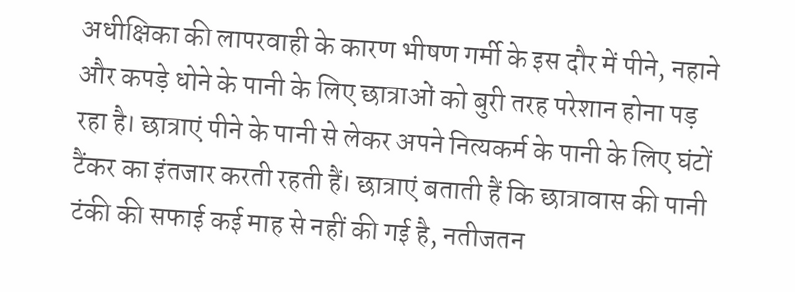अधीक्षिका की लापरवाही के कारण भीषण गर्मी के इस दौर में पीने, नहाने और कपड़े धोने के पानी के लिए छात्राओं को बुरी तरह परेशान होना पड़ रहा है। छात्राएं पीने के पानी से लेकर अपने नित्यकर्म के पानी के लिए घंटों टैंकर का इंतजार करती रहती हैं। छात्राएं बताती हैं कि छात्रावास की पानी टंकी की सफाई कई माह से नहीं की गई है, नतीजतन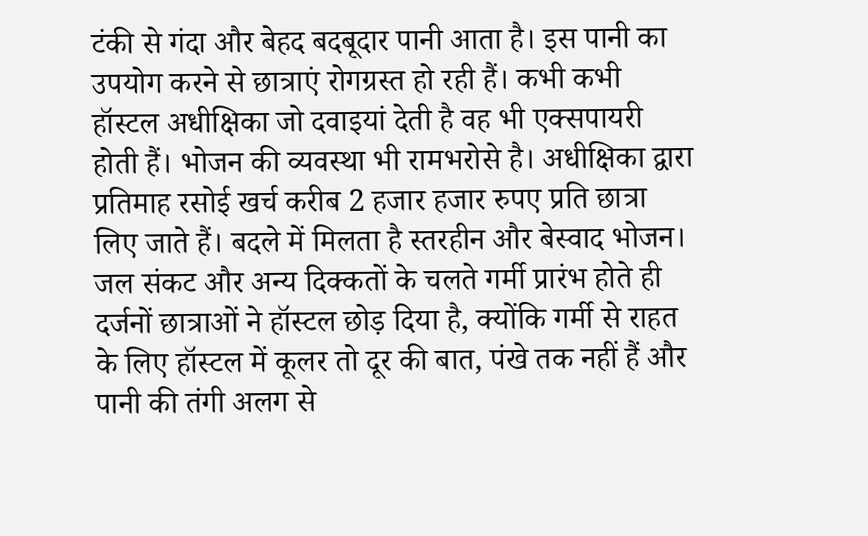टंकी से गंदा और बेहद बदबूदार पानी आता है। इस पानी का उपयोग करने से छात्राएं रोगग्रस्त हो रही हैं। कभी कभी हॉस्टल अधीक्षिका जो दवाइयां देती है वह भी एक्सपायरी होती हैं। भोजन की व्यवस्था भी रामभरोसे है। अधीक्षिका द्वारा प्रतिमाह रसोई खर्च करीब 2 हजार हजार रुपए प्रति छात्रा लिए जाते हैं। बदले में मिलता है स्तरहीन और बेस्वाद भोजन। जल संकट और अन्य दिक्कतों के चलते गर्मी प्रारंभ होते ही दर्जनों छात्राओं ने हॉस्टल छोड़ दिया है, क्योंकि गर्मी से राहत के लिए हॉस्टल में कूलर तो दूर की बात, पंखे तक नहीं हैं और पानी की तंगी अलग से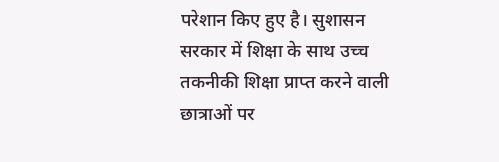परेशान किए हुए है। सुशासन सरकार में शिक्षा के साथ उच्च तकनीकी शिक्षा प्राप्त करने वाली छात्राओं पर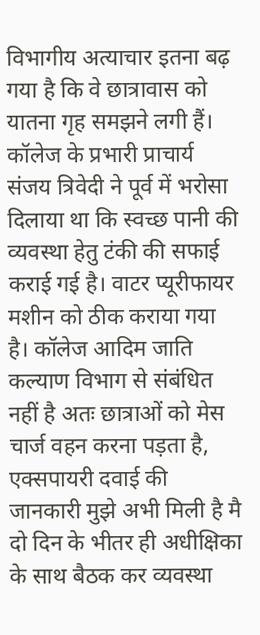विभागीय अत्याचार इतना बढ़ गया है कि वे छात्रावास को यातना गृह समझने लगी हैं। कॉलेज के प्रभारी प्राचार्य संजय त्रिवेदी ने पूर्व में भरोसा दिलाया था कि स्वच्छ पानी की व्यवस्था हेतु टंकी की सफाई कराई गई है। वाटर प्यूरीफायर मशीन को ठीक कराया गया है। कॉलेज आदिम जाति कल्याण विभाग से संबंधित नहीं है अतः छात्राओं को मेस चार्ज वहन करना पड़ता है, एक्सपायरी दवाई की जानकारी मुझे अभी मिली है मै दो दिन के भीतर ही अधीक्षिका के साथ बैठक कर व्यवस्था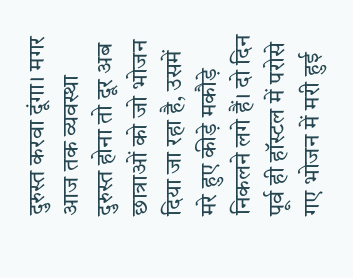दुरुस्त करवा दूंगा। मगर आज तक व्यवस्था दुरुस्त होना तो दूर अब छात्राओं को जो भोजन दिया जा रहा है, उसमें मरे हुए कीड़े मकौड़े निकलने लगे हैं। दो दिन पूर्व ही हॉस्टल में परोसे गए भोजन में मरी हुई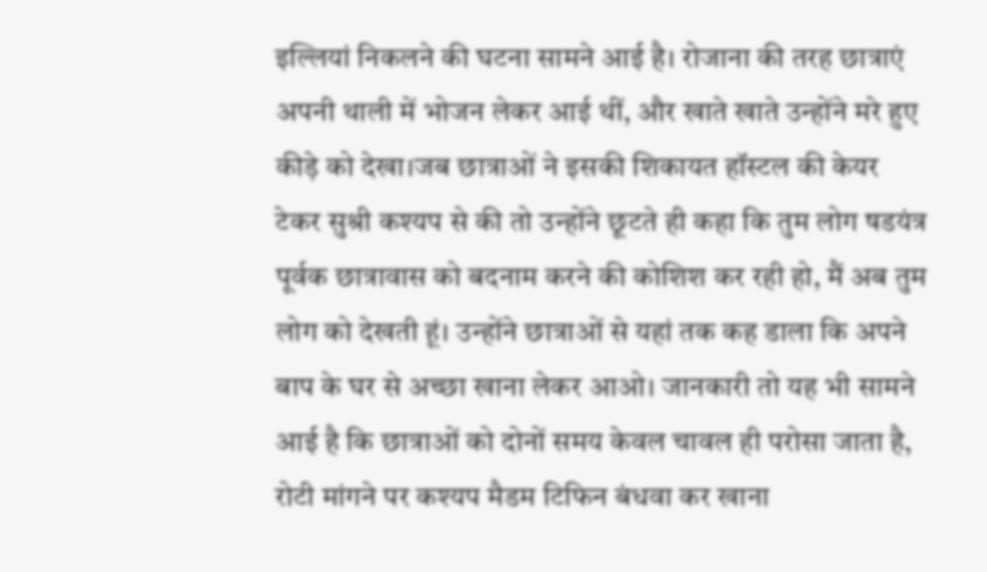इल्लियां निकलने की घटना सामने आई है। रोजाना की तरह छात्राएं अपनी थाली में भोजन लेकर आई थीं, और खाते खाते उन्होंने मरे हुए कीड़े को देखा।जब छात्राओं ने इसकी शिकायत हॉस्टल की केयर टेकर सुश्री कश्यप से की तो उन्होंने छूटते ही कहा कि तुम लोग षडयंत्र पूर्वक छात्रावास को बदनाम करने की कोशिश कर रही हो, मैं अब तुम लोग को देखती हूं। उन्होंने छात्राओं से यहां तक कह डाला कि अपने बाप के घर से अच्छा खाना लेकर आओ। जानकारी तो यह भी सामने आई है कि छात्राओं को दोनों समय केवल चावल ही परोसा जाता है, रोटी मांगने पर कश्यप मैडम टिफिन बंधवा कर खाना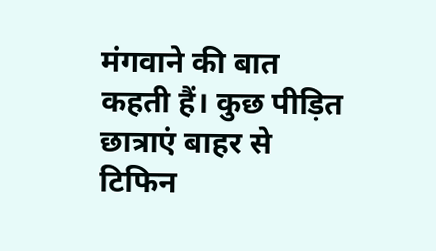मंगवाने की बात कहती हैं। कुछ पीड़ित छात्राएं बाहर से टिफिन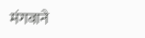मंगवाने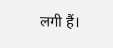लगी हैं।